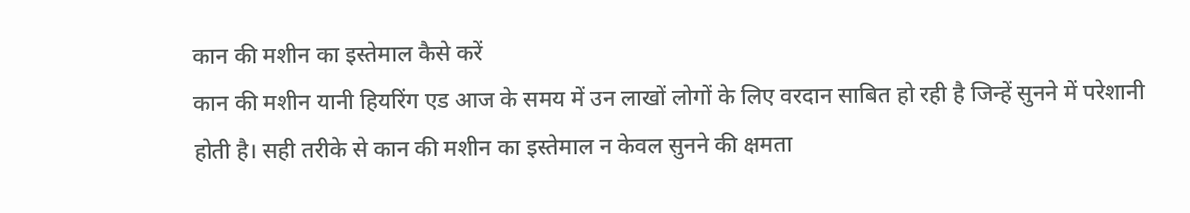कान की मशीन का इस्तेमाल कैसे करें
कान की मशीन यानी हियरिंग एड आज के समय में उन लाखों लोगों के लिए वरदान साबित हो रही है जिन्हें सुनने में परेशानी होती है। सही तरीके से कान की मशीन का इस्तेमाल न केवल सुनने की क्षमता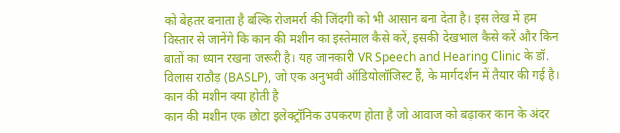को बेहतर बनाता है बल्कि रोजमर्रा की जिंदगी को भी आसान बना देता है। इस लेख में हम विस्तार से जानेंगे कि कान की मशीन का इस्तेमाल कैसे करें, इसकी देखभाल कैसे करें और किन बातों का ध्यान रखना जरूरी है। यह जानकारी VR Speech and Hearing Clinic के डॉ. विलास राठौड़ (BASLP), जो एक अनुभवी ऑडियोलॉजिस्ट हैं, के मार्गदर्शन में तैयार की गई है।
कान की मशीन क्या होती है
कान की मशीन एक छोटा इलेक्ट्रॉनिक उपकरण होता है जो आवाज को बढ़ाकर कान के अंदर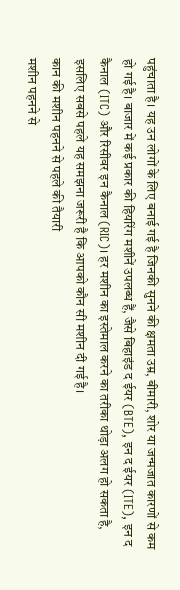पहुंचाता है। यह उन लोगों के लिए बनाई गई है जिनकी सुनने की क्षमता उम्र, बीमारी, शोर या जन्मजात कारणों से कम हो गई है। बाजार में कई प्रकार की हियरिंग मशीनें उपलब्ध हैं, जैसे बिहाइंड द ईयर (BTE), इन द ईयर (ITE), इन द कैनाल (ITC) और रिसीवर इन कैनाल (RIC)। हर मशीन का इस्तेमाल करने का तरीका थोड़ा अलग हो सकता है, इसलिए सबसे पहले यह समझना जरूरी है कि आपको कौन सी मशीन दी गई है।
कान की मशीन पहनने से पहले की तैयारी
मशीन पहनने से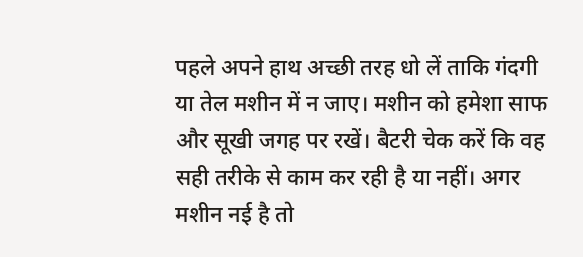पहले अपने हाथ अच्छी तरह धो लें ताकि गंदगी या तेल मशीन में न जाए। मशीन को हमेशा साफ और सूखी जगह पर रखें। बैटरी चेक करें कि वह सही तरीके से काम कर रही है या नहीं। अगर मशीन नई है तो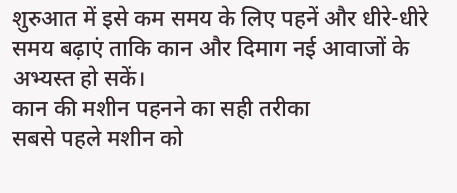शुरुआत में इसे कम समय के लिए पहनें और धीरे-धीरे समय बढ़ाएं ताकि कान और दिमाग नई आवाजों के अभ्यस्त हो सकें।
कान की मशीन पहनने का सही तरीका
सबसे पहले मशीन को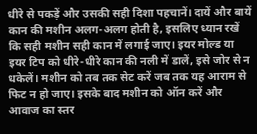धीरे से पकड़ें और उसकी सही दिशा पहचानें। दायें और बायें कान की मशीन अलग-अलग होती है, इसलिए ध्यान रखें कि सही मशीन सही कान में लगाई जाए। इयर मोल्ड या इयर टिप को धीरे-धीरे कान की नली में डालें, इसे जोर से न धकेलें। मशीन को तब तक सेट करें जब तक यह आराम से फिट न हो जाए। इसके बाद मशीन को ऑन करें और आवाज का स्तर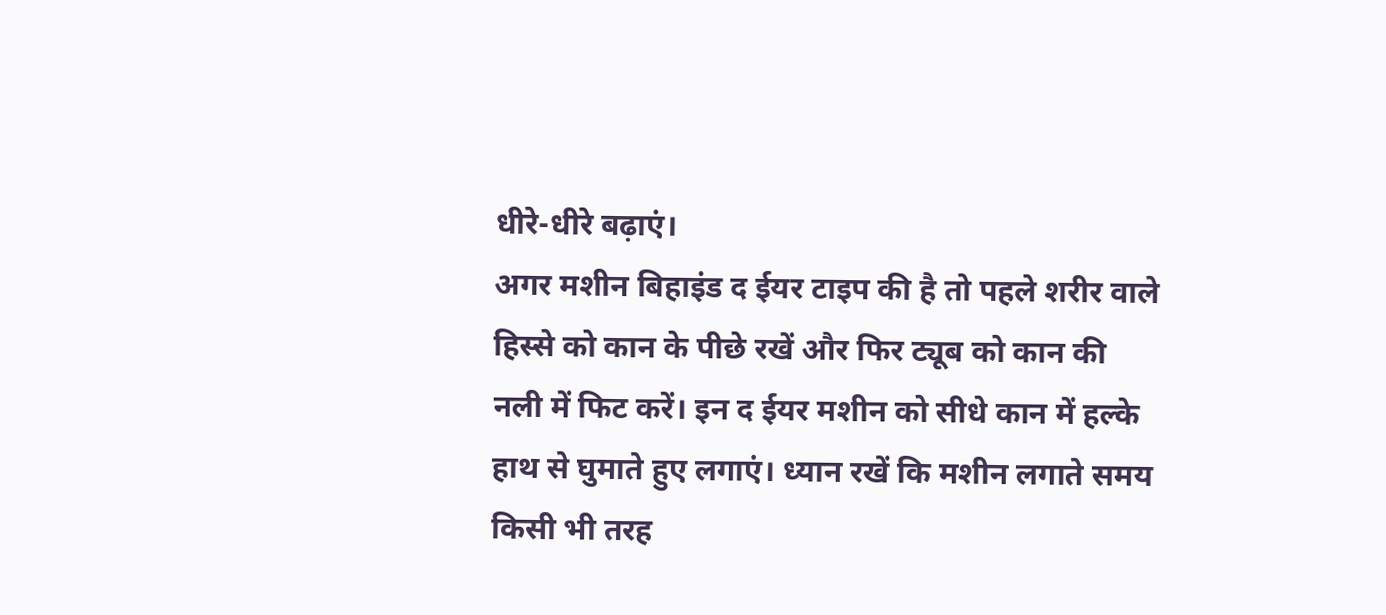धीरे-धीरे बढ़ाएं।
अगर मशीन बिहाइंड द ईयर टाइप की है तो पहले शरीर वाले हिस्से को कान के पीछे रखें और फिर ट्यूब को कान की नली में फिट करें। इन द ईयर मशीन को सीधे कान में हल्के हाथ से घुमाते हुए लगाएं। ध्यान रखें कि मशीन लगाते समय किसी भी तरह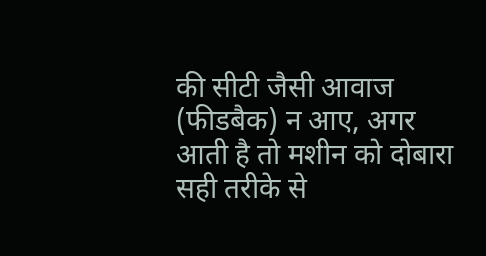की सीटी जैसी आवाज (फीडबैक) न आए, अगर आती है तो मशीन को दोबारा सही तरीके से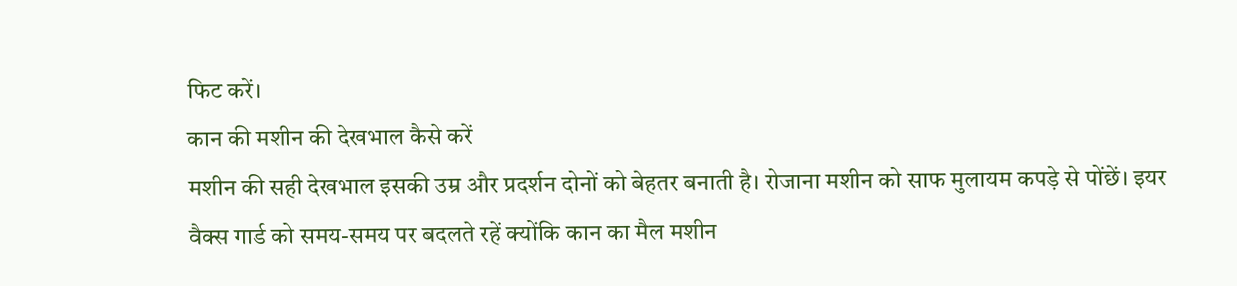फिट करें।
कान की मशीन की देखभाल कैसे करें
मशीन की सही देखभाल इसकी उम्र और प्रदर्शन दोनों को बेहतर बनाती है। रोजाना मशीन को साफ मुलायम कपड़े से पोंछें। इयर वैक्स गार्ड को समय-समय पर बदलते रहें क्योंकि कान का मैल मशीन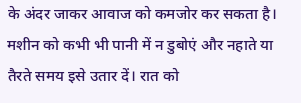के अंदर जाकर आवाज को कमजोर कर सकता है। मशीन को कभी भी पानी में न डुबोएं और नहाते या तैरते समय इसे उतार दें। रात को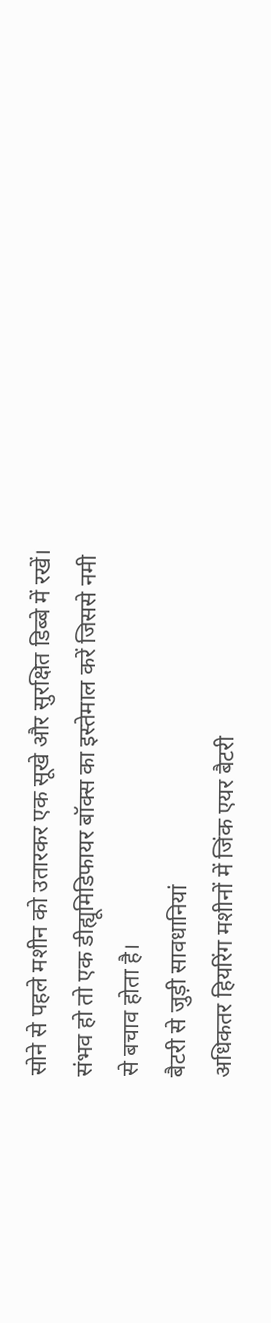सोने से पहले मशीन को उतारकर एक सूखे और सुरक्षित डिब्बे में रखें। संभव हो तो एक डीह्यूमिडिफायर बॉक्स का इस्तेमाल करें जिससे नमी से बचाव होता है।
बैटरी से जुड़ी सावधानियां
अधिकतर हियरिंग मशीनों में जिंक एयर बैटरी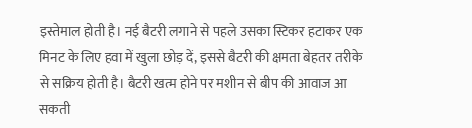इस्तेमाल होती है। नई बैटरी लगाने से पहले उसका स्टिकर हटाकर एक मिनट के लिए हवा में खुला छोड़ दें, इससे बैटरी की क्षमता बेहतर तरीके से सक्रिय होती है। बैटरी खत्म होने पर मशीन से बीप की आवाज आ सकती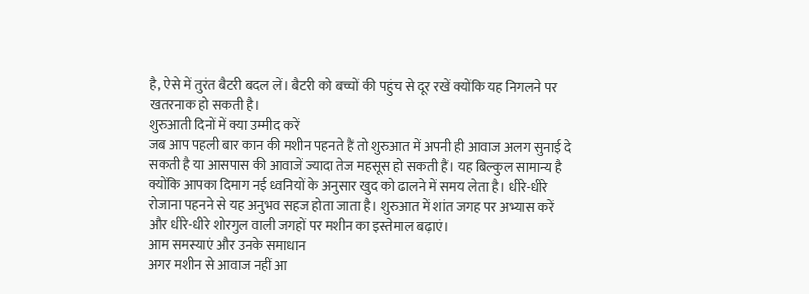है, ऐसे में तुरंत बैटरी बदल लें। बैटरी को बच्चों की पहुंच से दूर रखें क्योंकि यह निगलने पर खतरनाक हो सकती है।
शुरुआती दिनों में क्या उम्मीद करें
जब आप पहली बार कान की मशीन पहनते हैं तो शुरुआत में अपनी ही आवाज अलग सुनाई दे सकती है या आसपास की आवाजें ज्यादा तेज महसूस हो सकती हैं। यह बिल्कुल सामान्य है क्योंकि आपका दिमाग नई ध्वनियों के अनुसार खुद को ढालने में समय लेता है। धीरे-धीरे रोजाना पहनने से यह अनुभव सहज होता जाता है। शुरुआत में शांत जगह पर अभ्यास करें और धीरे-धीरे शोरगुल वाली जगहों पर मशीन का इस्तेमाल बढ़ाएं।
आम समस्याएं और उनके समाधान
अगर मशीन से आवाज नहीं आ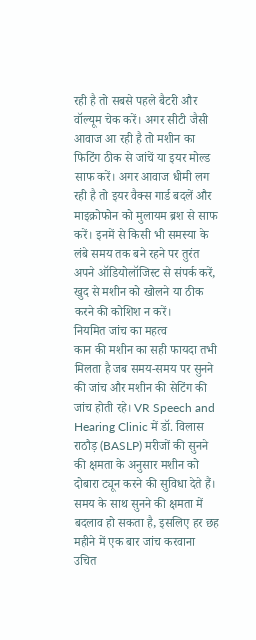रही है तो सबसे पहले बैटरी और वॉल्यूम चेक करें। अगर सीटी जैसी आवाज आ रही है तो मशीन का फिटिंग ठीक से जांचें या इयर मोल्ड साफ करें। अगर आवाज धीमी लग रही है तो इयर वैक्स गार्ड बदलें और माइक्रोफोन को मुलायम ब्रश से साफ करें। इनमें से किसी भी समस्या के लंबे समय तक बने रहने पर तुरंत अपने ऑडियोलॉजिस्ट से संपर्क करें, खुद से मशीन को खोलने या ठीक करने की कोशिश न करें।
नियमित जांच का महत्व
कान की मशीन का सही फायदा तभी मिलता है जब समय-समय पर सुनने की जांच और मशीन की सेटिंग की जांच होती रहे। VR Speech and Hearing Clinic में डॉ. विलास राठौड़ (BASLP) मरीजों की सुनने की क्षमता के अनुसार मशीन को दोबारा ट्यून करने की सुविधा देते हैं। समय के साथ सुनने की क्षमता में बदलाव हो सकता है, इसलिए हर छह महीने में एक बार जांच करवाना उचित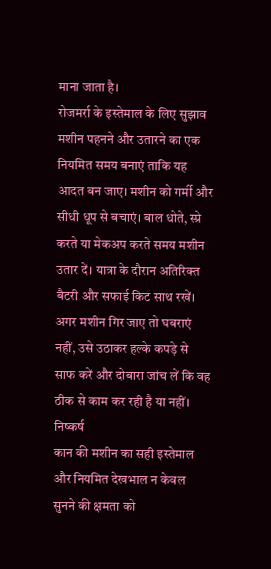माना जाता है।
रोजमर्रा के इस्तेमाल के लिए सुझाव
मशीन पहनने और उतारने का एक नियमित समय बनाएं ताकि यह आदत बन जाए। मशीन को गर्मी और सीधी धूप से बचाएं। बाल धोते, स्प्रे करते या मेकअप करते समय मशीन उतार दें। यात्रा के दौरान अतिरिक्त बैटरी और सफाई किट साथ रखें। अगर मशीन गिर जाए तो घबराएं नहीं, उसे उठाकर हल्के कपड़े से साफ करें और दोबारा जांच लें कि वह ठीक से काम कर रही है या नहीं।
निष्कर्ष
कान की मशीन का सही इस्तेमाल और नियमित देखभाल न केवल सुनने की क्षमता को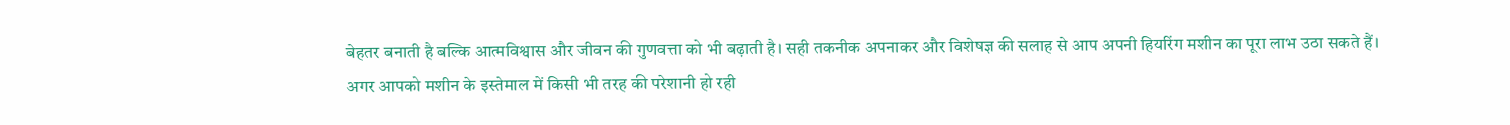बेहतर बनाती है बल्कि आत्मविश्वास और जीवन की गुणवत्ता को भी बढ़ाती है। सही तकनीक अपनाकर और विशेषज्ञ की सलाह से आप अपनी हियरिंग मशीन का पूरा लाभ उठा सकते हैं। अगर आपको मशीन के इस्तेमाल में किसी भी तरह की परेशानी हो रही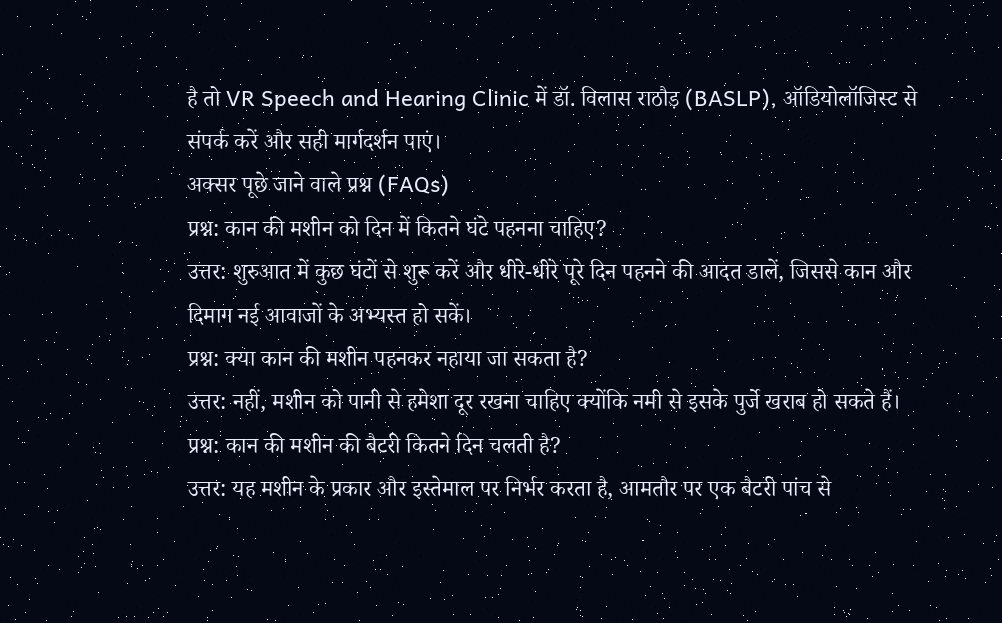है तो VR Speech and Hearing Clinic में डॉ. विलास राठौड़ (BASLP), ऑडियोलॉजिस्ट से संपर्क करें और सही मार्गदर्शन पाएं।
अक्सर पूछे जाने वाले प्रश्न (FAQs)
प्रश्न: कान की मशीन को दिन में कितने घंटे पहनना चाहिए?
उत्तर: शुरुआत में कुछ घंटों से शुरू करें और धीरे-धीरे पूरे दिन पहनने की आदत डालें, जिससे कान और दिमाग नई आवाजों के अभ्यस्त हो सकें।
प्रश्न: क्या कान की मशीन पहनकर नहाया जा सकता है?
उत्तर: नहीं, मशीन को पानी से हमेशा दूर रखना चाहिए क्योंकि नमी से इसके पुर्जे खराब हो सकते हैं।
प्रश्न: कान की मशीन की बैटरी कितने दिन चलती है?
उत्तर: यह मशीन के प्रकार और इस्तेमाल पर निर्भर करता है, आमतौर पर एक बैटरी पांच से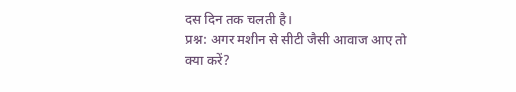दस दिन तक चलती है।
प्रश्न: अगर मशीन से सीटी जैसी आवाज आए तो क्या करें?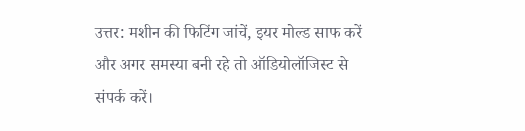उत्तर: मशीन की फिटिंग जांचें, इयर मोल्ड साफ करें और अगर समस्या बनी रहे तो ऑडियोलॉजिस्ट से संपर्क करें।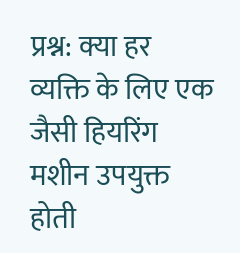प्रश्न: क्या हर व्यक्ति के लिए एक जैसी हियरिंग मशीन उपयुक्त होती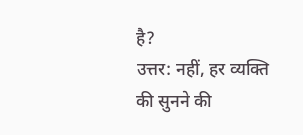है?
उत्तर: नहीं, हर व्यक्ति की सुनने की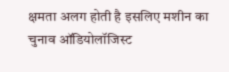क्षमता अलग होती है इसलिए मशीन का चुनाव ऑडियोलॉजिस्ट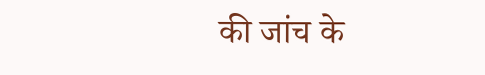की जांच के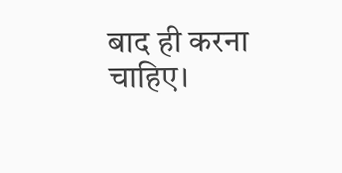बाद ही करना चाहिए।